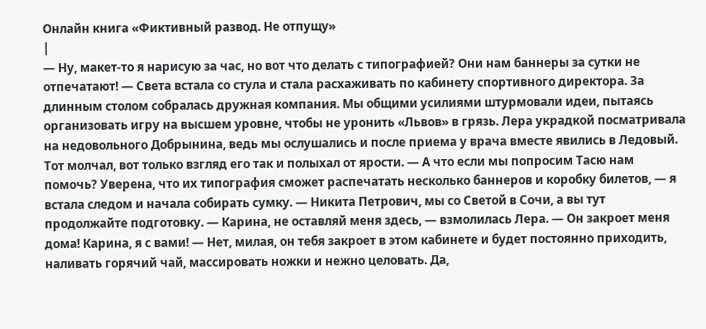Онлайн книга «Фиктивный развод. Не отпущу»
|
— Ну, макет-то я нарисую за час, но вот что делать с типографией? Они нам баннеры за сутки не отпечатают! — Света встала со стула и стала расхаживать по кабинету спортивного директора. За длинным столом собралась дружная компания. Мы общими усилиями штурмовали идеи, пытаясь организовать игру на высшем уровне, чтобы не уронить «Львов» в грязь. Лера украдкой посматривала на недовольного Добрынина, ведь мы ослушались и после приема у врача вместе явились в Ледовый. Тот молчал, вот только взгляд его так и полыхал от ярости. — А что если мы попросим Тасю нам помочь? Уверена, что их типография сможет распечатать несколько баннеров и коробку билетов, — я встала следом и начала собирать сумку. — Никита Петрович, мы со Светой в Сочи, а вы тут продолжайте подготовку. — Карина, не оставляй меня здесь, — взмолилась Лера. — Он закроет меня дома! Карина, я с вами! — Нет, милая, он тебя закроет в этом кабинете и будет постоянно приходить, наливать горячий чай, массировать ножки и нежно целовать. Да,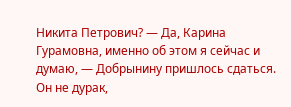Никита Петрович? — Да, Карина Гурамовна, именно об этом я сейчас и думаю, — Добрынину пришлось сдаться. Он не дурак,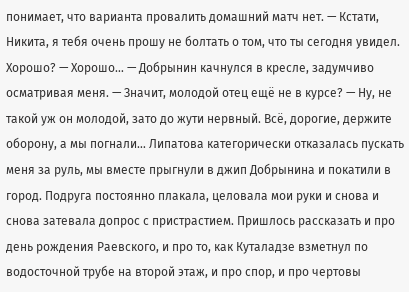понимает, что варианта провалить домашний матч нет. — Кстати, Никита, я тебя очень прошу не болтать о том, что ты сегодня увидел. Хорошо? — Хорошо… — Добрынин качнулся в кресле, задумчиво осматривая меня. — Значит, молодой отец ещё не в курсе? — Ну, не такой уж он молодой, зато до жути нервный. Всё, дорогие, держите оборону, а мы погнали… Липатова категорически отказалась пускать меня за руль, мы вместе прыгнули в джип Добрынина и покатили в город. Подруга постоянно плакала, целовала мои руки и снова и снова затевала допрос с пристрастием. Пришлось рассказать и про день рождения Раевского, и про то, как Куталадзе взметнул по водосточной трубе на второй этаж, и про спор, и про чертовы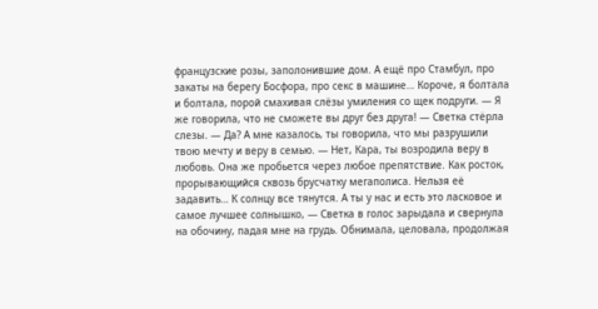французские розы, заполонившие дом. А ещё про Стамбул, про закаты на берегу Босфора, про секс в машине… Короче, я болтала и болтала, порой смахивая слёзы умиления со щек подруги. — Я же говорила, что не сможете вы друг без друга! — Светка стёрла слезы. — Да? А мне казалось, ты говорила, что мы разрушили твою мечту и веру в семью. — Нет, Кара, ты возродила веру в любовь. Она же пробьется через любое препятствие. Как росток, прорывающийся сквозь брусчатку мегаполиса. Нельзя её задавить… К солнцу все тянутся. А ты у нас и есть это ласковое и самое лучшее солнышко, — Светка в голос зарыдала и свернула на обочину, падая мне на грудь. Обнимала, целовала, продолжая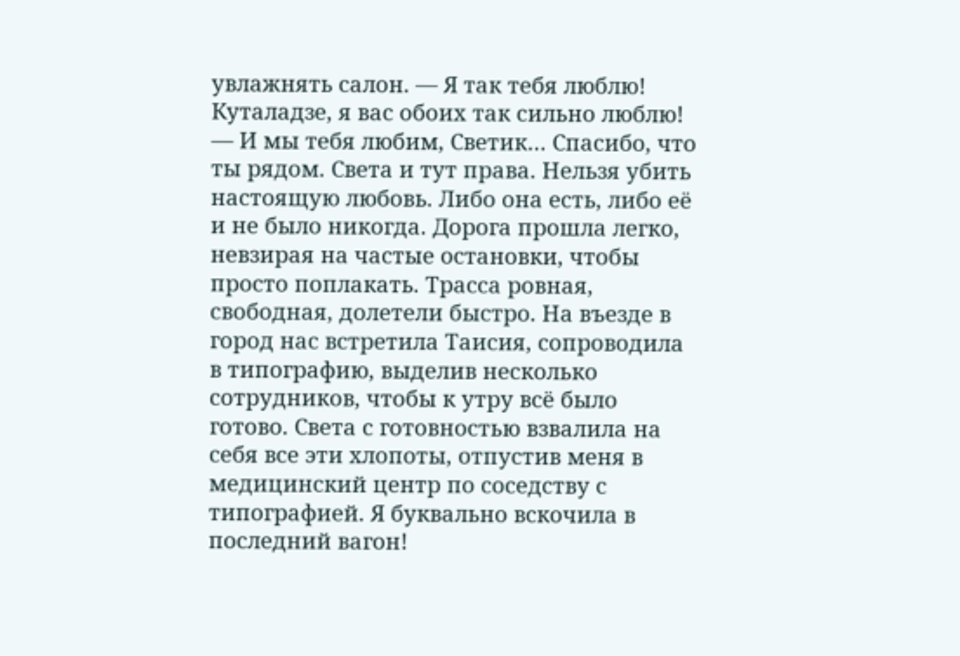увлажнять салон. — Я так тебя люблю! Куталадзе, я вас обоих так сильно люблю! — И мы тебя любим, Светик… Спасибо, что ты рядом. Света и тут права. Нельзя убить настоящую любовь. Либо она есть, либо её и не было никогда. Дорога прошла легко, невзирая на частые остановки, чтобы просто поплакать. Трасса ровная, свободная, долетели быстро. На въезде в город нас встретила Таисия, сопроводила в типографию, выделив несколько сотрудников, чтобы к утру всё было готово. Света с готовностью взвалила на себя все эти хлопоты, отпустив меня в медицинский центр по соседству с типографией. Я буквально вскочила в последний вагон!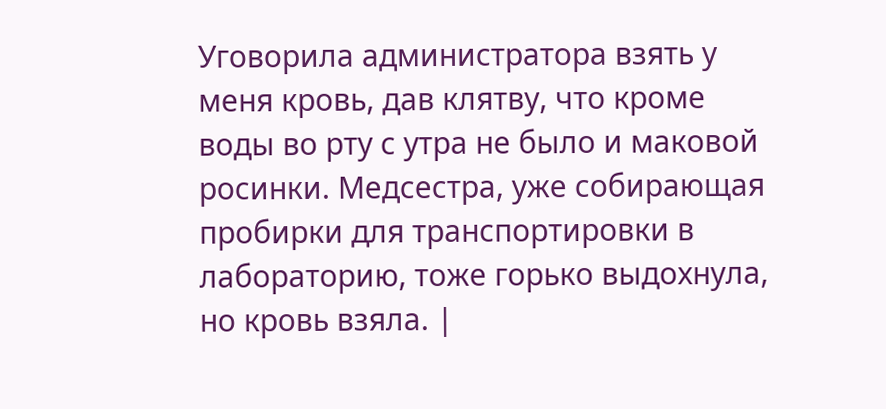Уговорила администратора взять у меня кровь, дав клятву, что кроме воды во рту с утра не было и маковой росинки. Медсестра, уже собирающая пробирки для транспортировки в лабораторию, тоже горько выдохнула, но кровь взяла. |